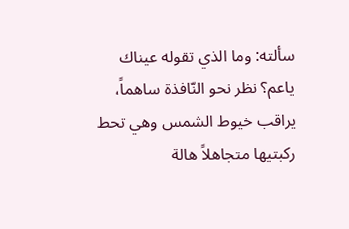سألته: وما الذي تقوله عيناك ياعم؟ نظر نحو النّافذة ساهماً، يراقب خيوط الشمس وهي تحط ركبتيها متجاهلاً هالة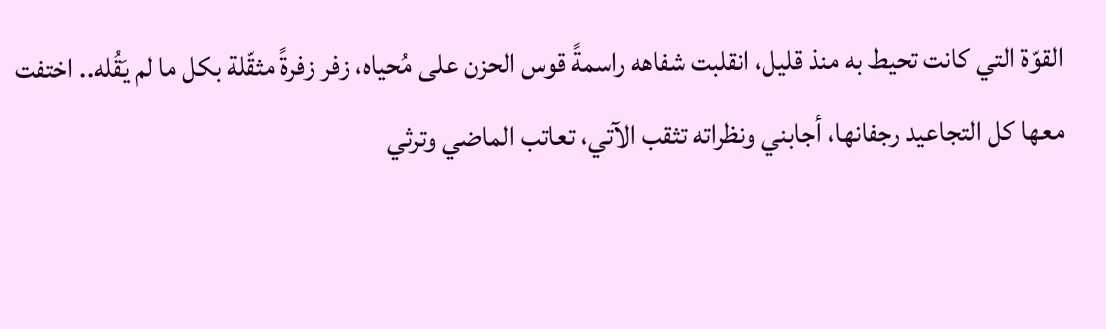القوّة التي كانت تحيط به منذ قليل، انقلبت شفاهه راسمةً قوس الحزن على مُحياه، زفر زفرةً مثقّلة بكل ما لم يَقُله.. اختفت معها كل التجاعيد رجفانها، أجابني ونظراته تثقب الآتي، تعاتب الماضي وترثي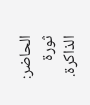الحاضر: ثورة الذاكرة.